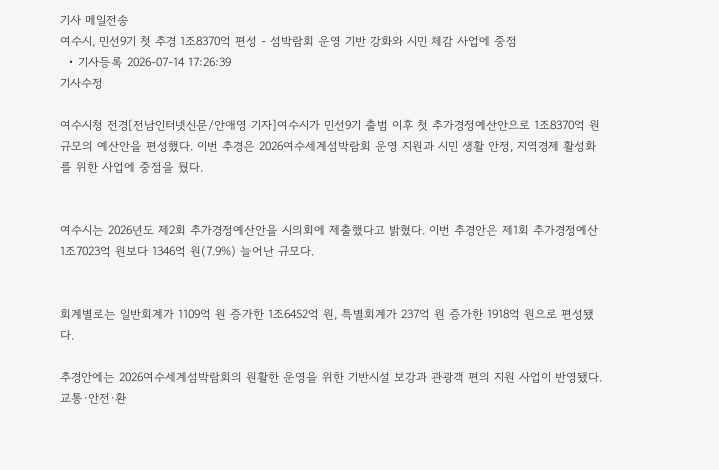기사 메일전송
여수시, 민선9기 첫 추경 1조8370억 편성 - 섬박람회 운영 기반 강화와 시민 체감 사업에 중점
  • 기사등록 2026-07-14 17:26:39
기사수정

여수시청 전경[전남인터넷신문/안애영 기자]여수시가 민선9기 출범 이후 첫 추가경정예산안으로 1조8370억 원 규모의 예산안을 편성했다. 이번 추경은 2026여수세계섬박람회 운영 지원과 시민 생활 안정, 지역경제 활성화를 위한 사업에 중점을 뒀다.


여수시는 2026년도 제2회 추가경정예산안을 시의회에 제출했다고 밝혔다. 이번 추경안은 제1회 추가경정예산 1조7023억 원보다 1346억 원(7.9%) 늘어난 규모다.


회계별로는 일반회계가 1109억 원 증가한 1조6452억 원, 특별회계가 237억 원 증가한 1918억 원으로 편성됐다.

추경안에는 2026여수세계섬박람회의 원활한 운영을 위한 기반시설 보강과 관광객 편의 지원 사업이 반영됐다. 교통·안전·환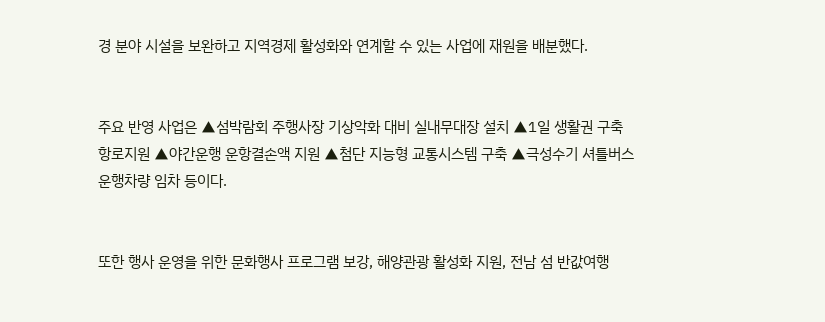경 분야 시설을 보완하고 지역경제 활성화와 연계할 수 있는 사업에 재원을 배분했다.


주요 반영 사업은 ▲섬박람회 주행사장 기상악화 대비 실내무대장 설치 ▲1일 생활권 구축 항로지원 ▲야간운행 운항결손액 지원 ▲첨단 지능형 교통시스템 구축 ▲극성수기 셔틀버스 운행차량 임차 등이다.


또한 행사 운영을 위한 문화행사 프로그램 보강, 해양관광 활성화 지원, 전남 섬 반값여행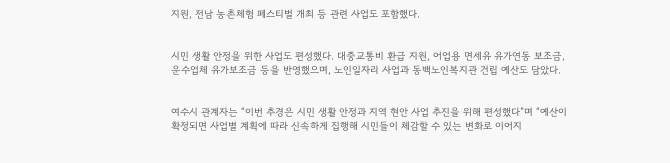지원, 전남 농촌체험 페스티벌 개최 등 관련 사업도 포함했다.


시민 생활 안정을 위한 사업도 편성했다. 대중교통비 환급 지원, 어업용 면세유 유가연동 보조금, 운수업체 유가보조금 등을 반영했으며, 노인일자리 사업과 동백노인복지관 건립 예산도 담았다.


여수시 관계자는 “이번 추경은 시민 생활 안정과 지역 현안 사업 추진을 위해 편성했다”며 “예산이 확정되면 사업별 계획에 따라 신속하게 집행해 시민들이 체감할 수 있는 변화로 이어지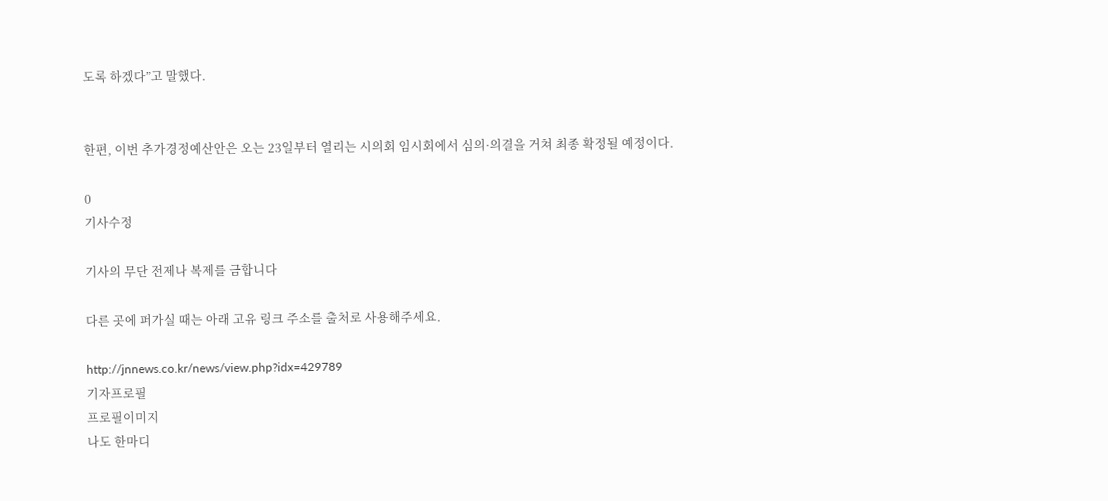도록 하겠다”고 말했다.


한편, 이번 추가경정예산안은 오는 23일부터 열리는 시의회 임시회에서 심의·의결을 거쳐 최종 확정될 예정이다.

0
기사수정

기사의 무단 전제나 복제를 금합니다

다른 곳에 퍼가실 때는 아래 고유 링크 주소를 출처로 사용해주세요.

http://jnnews.co.kr/news/view.php?idx=429789
기자프로필
프로필이미지
나도 한마디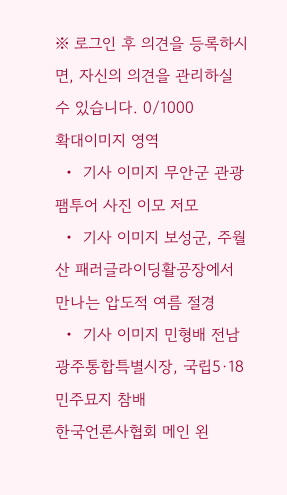※ 로그인 후 의견을 등록하시면, 자신의 의견을 관리하실 수 있습니다. 0/1000
확대이미지 영역
  •  기사 이미지 무안군 관광 팸투어 사진 이모 저모
  •  기사 이미지 보성군, 주월산 패러글라이딩활공장에서 만나는 압도적 여름 절경
  •  기사 이미지 민형배 전남광주통합특별시장, 국립5·18민주묘지 참배
한국언론사협회 메인 왼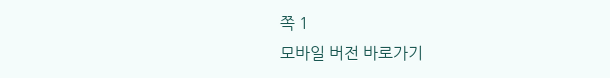쪽 1
모바일 버전 바로가기